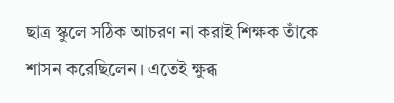ছাত্র স্কুলে সঠিক আচরণ না করাই শিক্ষক তাঁকে শাসন করেছিলেন। এতেই ক্ষুব্ধ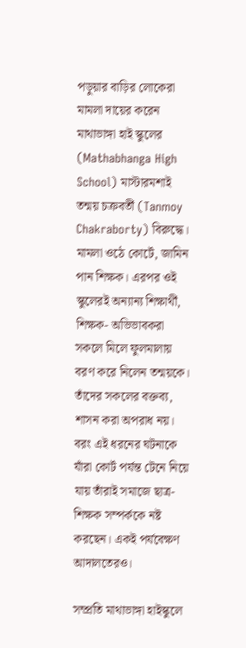পড়ুয়ার বাড়ির লোকেরা মামলা দায়ের করেন মাথাভাঙ্গা হাই স্কুলের (Mathabhanga High School) মাস্টারমশাই তন্ময় চক্রবর্তী (Tanmoy Chakraborty) বিরুদ্ধে। মামলা ওঠে কোর্টে, জামিন পান শিক্ষক। এরপর ওই স্কুলেরই অন্যান্য শিক্ষার্থী, শিক্ষক- অভিভাবকরা সকলে মিলে ফুলমালায় বরণ করে নিলেন তন্ময়কে। তাঁদের সকলের বক্তব্য, শাসন করা অপরাধ নয়। বরং এই ধরনের ঘটনাকে যাঁরা কোর্ট পর্যন্ত টেনে নিয়ে যায় তাঁরাই সমাজে ছাত্র-শিক্ষক সম্পর্ককে নষ্ট করছেন। একই পর্যবেক্ষণ আদালতেরও।

সম্প্রতি মাথাভাঙ্গা হাইস্কুলে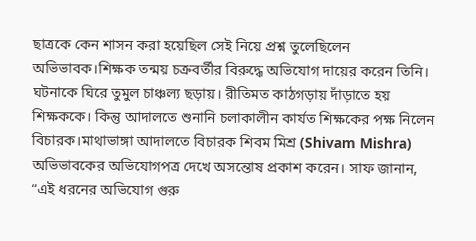ছাত্রকে কেন শাসন করা হয়েছিল সেই নিয়ে প্রশ্ন তুলেছিলেন অভিভাবক।শিক্ষক তন্ময় চক্রবর্তীর বিরুদ্ধে অভিযোগ দায়ের করেন তিনি। ঘটনাকে ঘিরে তুমুল চাঞ্চল্য ছড়ায়। রীতিমত কাঠগড়ায় দাঁড়াতে হয় শিক্ষককে। কিন্তু আদালতে শুনানি চলাকালীন কার্যত শিক্ষকের পক্ষ নিলেন বিচারক।মাথাভাঙ্গা আদালতে বিচারক শিবম মিশ্র (Shivam Mishra) অভিভাবকের অভিযোগপত্র দেখে অসন্তোষ প্রকাশ করেন। সাফ জানান, “এই ধরনের অভিযোগ গুরু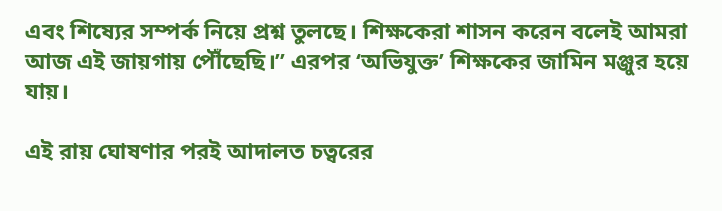এবং শিষ্যের সম্পর্ক নিয়ে প্রশ্ন তুলছে। শিক্ষকেরা শাসন করেন বলেই আমরা আজ এই জায়গায় পৌঁছেছি।” এরপর ‘অভিযুক্ত’ শিক্ষকের জামিন মঞ্জুর হয়ে যায়।

এই রায় ঘোষণার পরই আদালত চত্বরের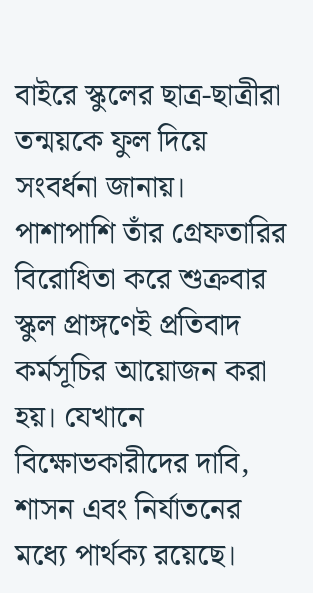বাইরে স্কুলের ছাত্র-ছাত্রীরা তন্ময়কে ফুল দিয়ে সংবর্ধনা জানায়। পাশাপাশি তাঁর গ্রেফতারির বিরোধিতা করে শুক্রবার স্কুল প্রাঙ্গণেই প্রতিবাদ কর্মসূচির আয়োজন করা হয়। যেখানে বিক্ষোভকারীদের দাবি, শাসন এবং নির্যাতনের মধ্যে পার্থক্য রয়েছে।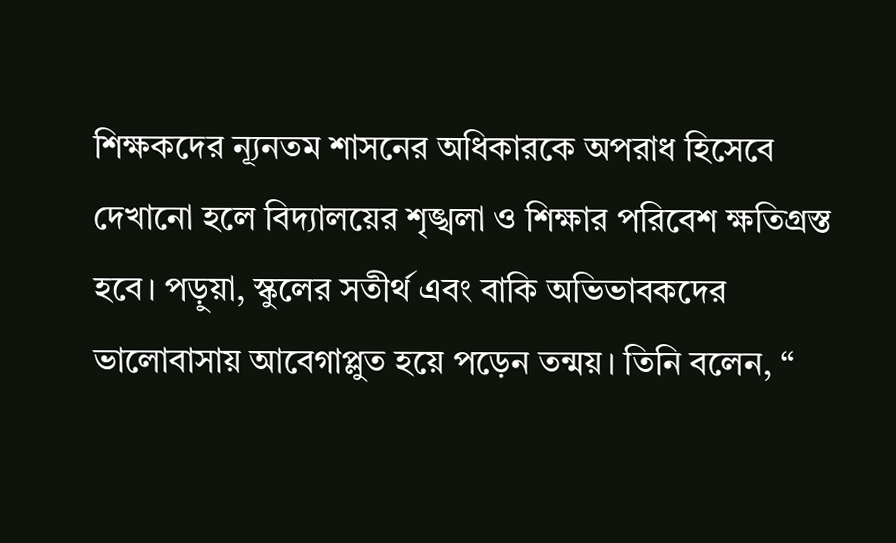শিক্ষকদের ন্যূনতম শাসনের অধিকারকে অপরাধ হিসেবে দেখানো হলে বিদ্যালয়ের শৃঙ্খলা ও শিক্ষার পরিবেশ ক্ষতিগ্রস্ত হবে। পড়ুয়া, স্কুলের সতীর্থ এবং বাকি অভিভাবকদের ভালোবাসায় আবেগাপ্লুত হয়ে পড়েন তন্ময়। তিনি বলেন, “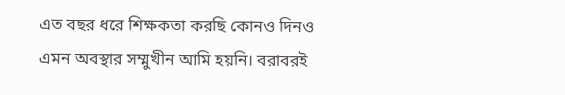এত বছর ধরে শিক্ষকতা করছি কোনও দিনও এমন অবস্থার সম্মুখীন আমি হয়নি। বরাবরই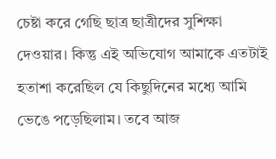চেষ্টা করে গেছি ছাত্র ছাত্রীদের সুশিক্ষা দেওয়ার। কিন্তু এই অভিযোগ আমাকে এতটাই হতাশা করেছিল যে কিছুদিনের মধ্যে আমি ভেঙে পড়েছিলাম। তবে আজ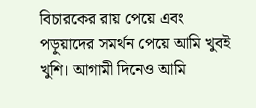বিচারকের রায় পেয়ে এবং পড়ুয়াদের সমর্থন পেয়ে আমি খুবই খুশি। আগামী দিনেও আমি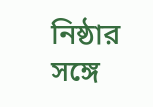নিষ্ঠার সঙ্গে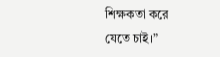শিক্ষকতা করে যেতে চাই।”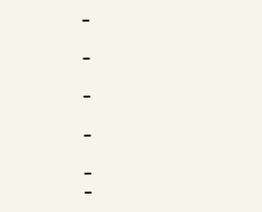–

–

–

–

–
–